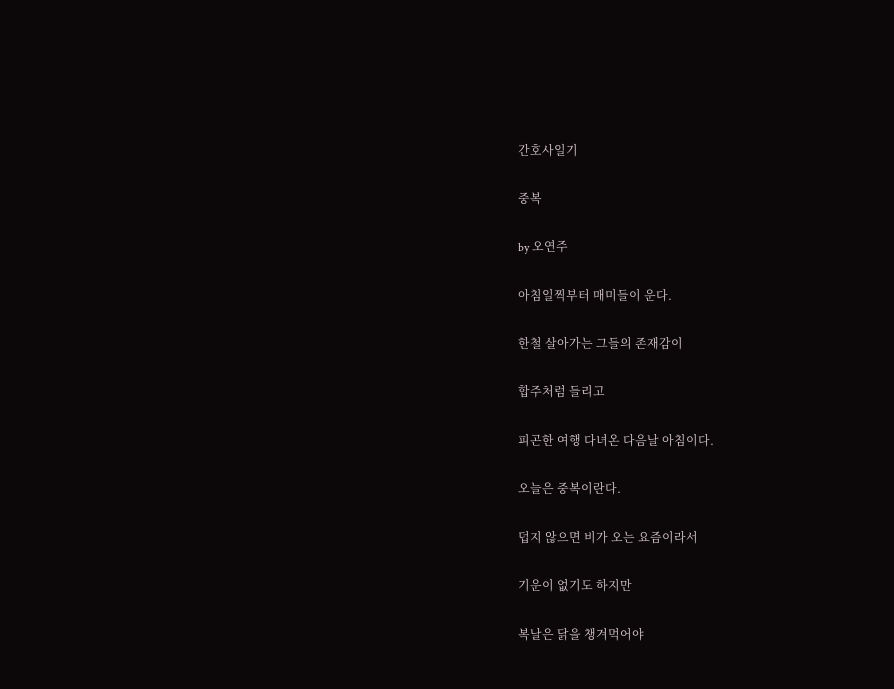간호사일기

중복

by 오연주

아침일찍부터 매미들이 운다.

한철 살아가는 그들의 존재감이

합주처럼 들리고

피곤한 여행 다녀온 다음날 아침이다.

오늘은 중복이란다.

덥지 않으면 비가 오는 요즘이라서

기운이 없기도 하지만

복날은 닭을 챙겨먹어야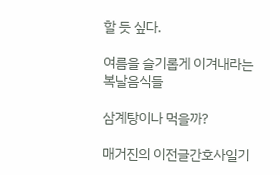할 듯 싶다.

여름을 슬기롭게 이겨내라는 복날음식들

삼계탕이나 먹을까?

매거진의 이전글간호사일기